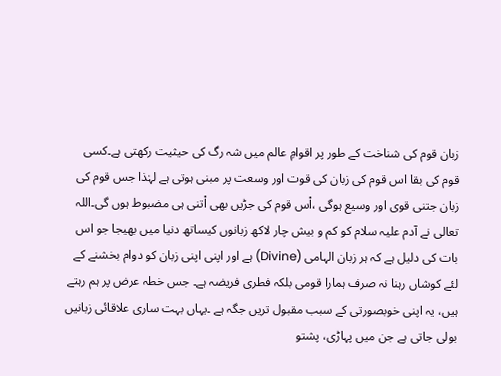زبان قوم کی شناخت کے طور پر اقوامِ عالم میں شہ رگ کی حیثیت رکھتی ہے۔کسی قوم کی بقا اس قوم کی زبان کی قوت اور وسعت پر مبنی ہوتی ہے لہٰذا جس قوم کی زبان جتنی قوی اور وسیع ہوگی ،اْس قوم کی جڑیں بھی اْتنی ہی مضبوط ہوں گی۔اللہ تعالی نے آدم علیہ سلام کو کم و بیش چار لاکھ زبانوں کیساتھ دنیا میں بھیجا جو اس بات کی دلیل ہے کہ ہر زبان الہامی (Divine) ہے اور اپنی اپنی زبان کو دوام بخشنے کے لئے کوشاں رہنا نہ صرف ہمارا قومی بلکہ فطری فریضہ ہے۔ جس خطہ عرض پر ہم رہتے ہیں، یہ اپنی خوبصورتی کے سبب مقبول تریں جگہ ہے ۔یہاں بہت ساری علاقائی زبانیں بولی جاتی ہے جن میں پہاڑی، پشتو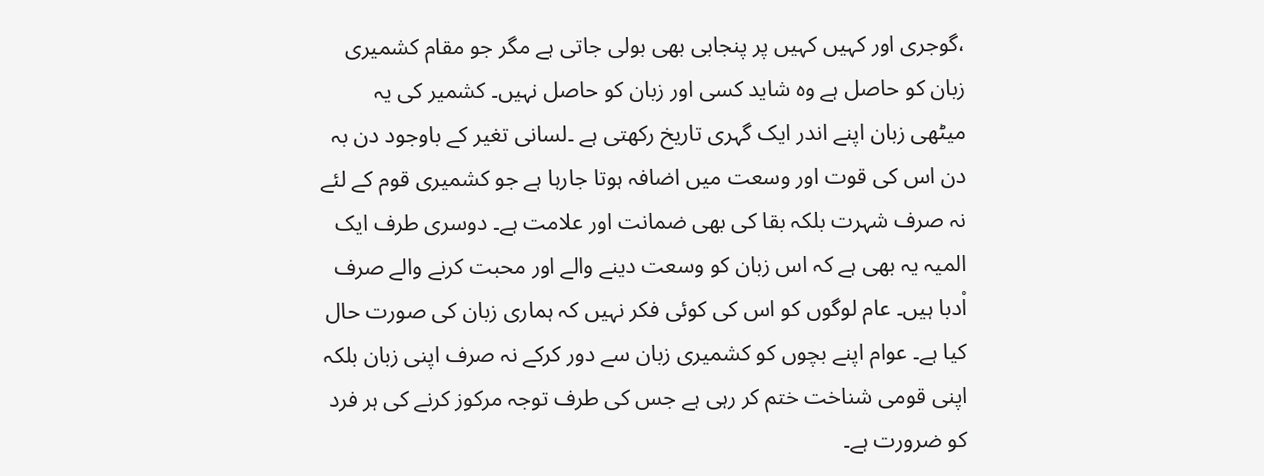،گوجری اور کہیں کہیں پر پنجابی بھی بولی جاتی ہے مگر جو مقام کشمیری زبان کو حاصل ہے وہ شاید کسی اور زبان کو حاصل نہیں۔ کشمیر کی یہ میٹھی زبان اپنے اندر ایک گہری تاریخ رکھتی ہے ۔لسانی تغیر کے باوجود دن بہ دن اس کی قوت اور وسعت میں اضافہ ہوتا جارہا ہے جو کشمیری قوم کے لئے نہ صرف شہرت بلکہ بقا کی بھی ضمانت اور علامت ہے۔ دوسری طرف ایک المیہ یہ بھی ہے کہ اس زبان کو وسعت دینے والے اور محبت کرنے والے صرف اْدبا ہیں۔ عام لوگوں کو اس کی کوئی فکر نہیں کہ ہماری زبان کی صورت حال کیا ہے۔ عوام اپنے بچوں کو کشمیری زبان سے دور کرکے نہ صرف اپنی زبان بلکہ اپنی قومی شناخت ختم کر رہی ہے جس کی طرف توجہ مرکوز کرنے کی ہر فرد کو ضرورت ہے۔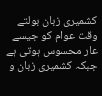کشمیری زبان بولتے وقت عوام کو جیسے عار محسوس ہوتی ہے جبکہ کشمیری زبان و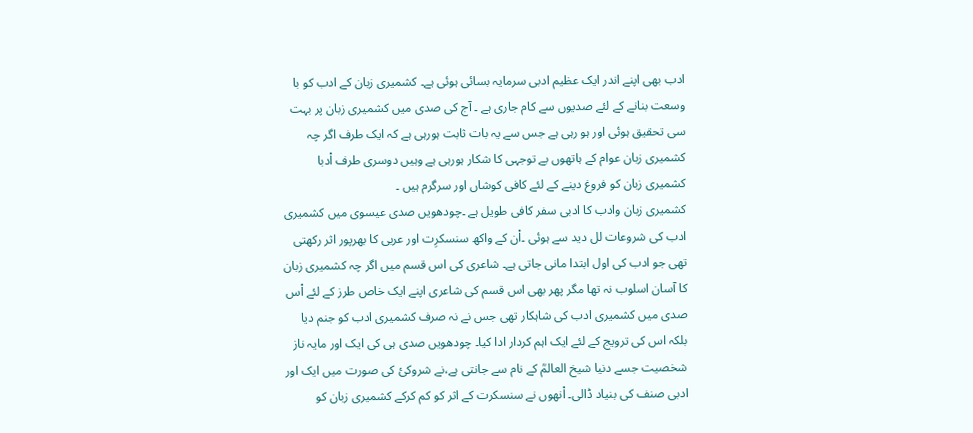ادب بھی اپنے اندر ایک عظیم ادبی سرمایہ بسائی ہوئی ہے۔ کشمیری زبان کے ادب کو با وسعت بنانے کے لئے صدیوں سے کام جاری ہے ۔ آج کی صدی میں کشمیری زبان پر بہت سی تحقیق ہوئی اور ہو رہی ہے جس سے یہ بات ثابت ہورہی ہے کہ ایک طرف اگر چہ کشمیری زبان عوام کے ہاتھوں بے توجہی کا شکار ہورہی ہے وہیں دوسری طرف اْدبا کشمیری زبان کو فروغ دینے کے لئے کافی کوشاں اور سرگرم ہیں ۔
کشمیری زبان وادب کا ادبی سفر کافی طویل ہے ۔چودھویں صدی عیسوی میں کشمیری ادب کی شروعات لل دید سے ہوئی ۔اْن کے واکھ سنسکرِت اور عربی کا بھرپور اثر رکھتی تھی جو ادب کی اول ابتدا مانی جاتی ہے۔ شاعری کی اس قسم میں اگر چہ کشمیری زبان کا آسان اسلوب نہ تھا مگر پھر بھی اس قسم کی شاعری اپنے ایک خاص طرز کے لئے اْس صدی میں کشمیری ادب کی شاہکار تھی جس نے نہ صرف کشمیری ادب کو جنم دیا بلکہ اس کی ترویج کے لئے ایک اہم کردار ادا کیا۔ چودھویں صدی ہی کی ایک اور مایہ ناز شخصیت جسے دنیا شیخ العالمؒ کے نام سے جانتی ہے،نے شروکیٔ کی صورت میں ایک اور ادبی صنف کی بنیاد ڈالی۔ اْنھوں نے سنسکرت کے اثر کو کم کرکے کشمیری زبان کو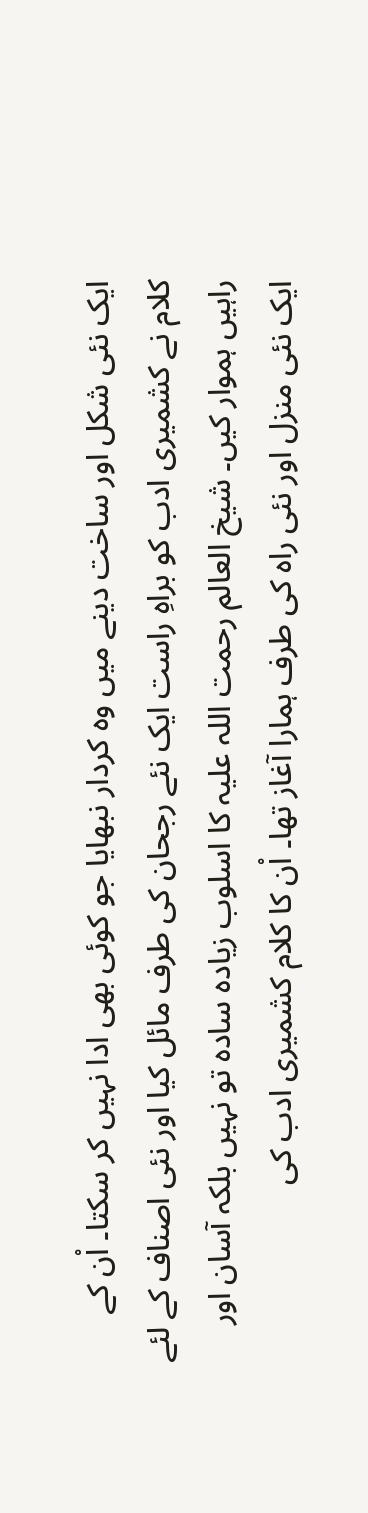ایک نئی شکل اور ساخت دینے میں وہ کردار نبھایا جو کوئی بھی ادا نہیں کر سکتا۔ اْن کے کلام نے کشمیری ادب کو براہِ راست ایک نئے رجحان کی طرف مائل کیا اور نئی اصناف کے لئے راہیں ہموار کیں۔ شیخ العالم رحمت اللہ علیہ کا اسلوب زیادہ سادہ تو نہیں بلکہ آسان اور ایک نئی منزل اور نئی راہ کی طرف ہمارا آغاز تھا۔ اْن کا کلام کشمیری ادب کی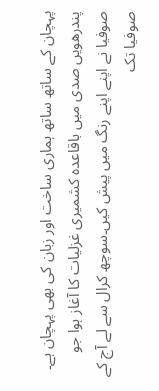پہچان کے ساتھ ساتھ ہماری ساخت اور زبان کی بھی پہچان ہے۔
پندرھویں صدی میں باقاعدہ کشمیری غزلیات کا آغاز ہوا جو صوفیا نے اپنے اپنے رنگ میں پیش کیں۔سوچھ کرال سے لے آج کے صوفیا تک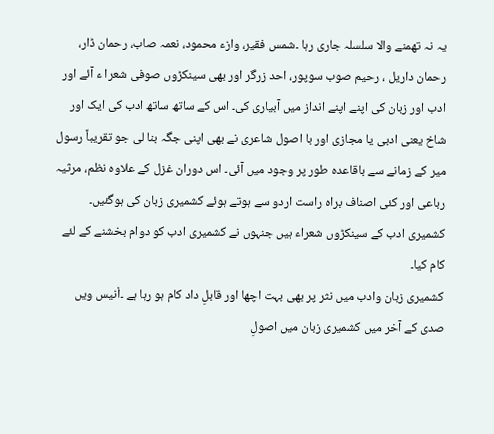یہ نہ تھمنے والا سلسلہ جاری رہا ۔شمس فقیر، وازء محمود، نعمہ صاب، رحمان ڈار، رحمان داریل ، رحیم صوب سوپور، احد زرگر اور بھی سینکڑوں صوفی شعرا ء آئے اور ادب اور زبان کی اپنے اپنے انداز میں آبیاری کی۔ اس کے ساتھ ساتھ ادب کی ایک اور شاخ یعنی ادبی یا مجازی اور با اصول شاعری نے بھی اپنی جگہ بنا لی جو تقریباً رسول میر کے زمانے سے باقاعدہ طور پر وجود میں آئی۔ اس دوران غزل کے علاوہ نظم، مرثیہ رباعی اور کئی اصناف براہ راست اردو سے ہوتے ہوئے کشمیری زبان کی ہوگئیں۔ کشمیری ادب کے سینکڑوں شعراء ہیں جنہوں نے کشمیری ادب کو دوام بخشنے کے لئے کام کیا۔
کشمیری زبان وادب میں نثر پر بھی بہت اچھا اور قابلِ داد کام ہو رہا ہے ۔اْنیس ویں صدی کے آخر میں کشمیری زبان میں اصولِ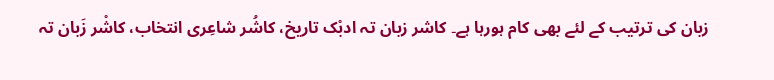زبان کی ترتیب کے لئے بھی کام ہورہا ہے۔ کاشر زبان تہ ادبْک تاریخ، کاشُر شاعِری انتخاب، کاشْر زَبان تہ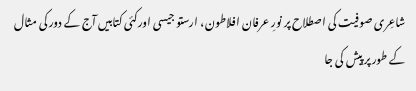شاعِری صوفیت کی اصطلاح پر نورِ عرفان افلاطون، ارستو جیسی اورکئی کتابیں آج کے دور کی مثال کے طور پر پیش کی جا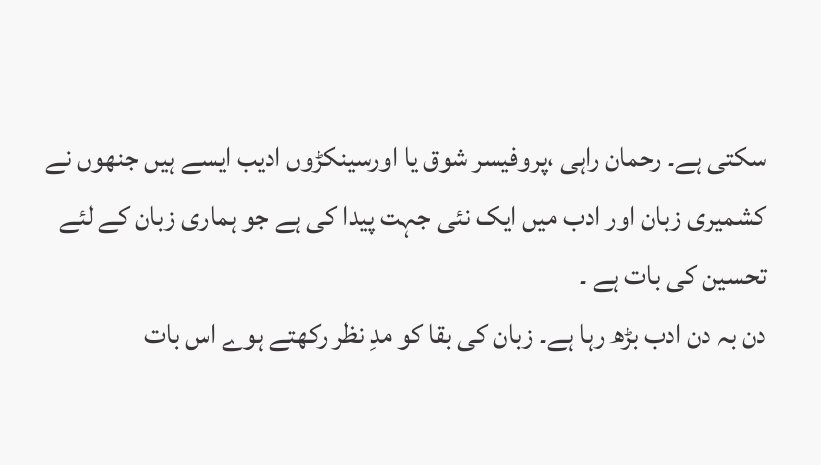سکتی ہے۔ رحمان راہی ،پروفیسر شوق یا اورسینکڑوں ادیب ایسے ہیں جنھوں نے کشمیری زبان اور ادب میں ایک نئی جہت پیدا کی ہے جو ہماری زبان کے لئے تحسین کی بات ہے ۔
دن بہ دن ادب بڑھ رہا ہے۔ زبان کی بقا کو مدِ نظر رکھتے ہوے اس بات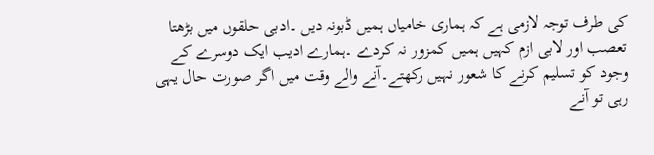کی طرف توجہ لازمی ہے کہ ہماری خامیاں ہمیں ڈبونہ دیں ۔ادبی حلقوں میں بڑھتا تعصب اور لابی ازم کہیں ہمیں کمزور نہ کردے ۔ہمارے ادیب ایک دوسرے کے وجود کو تسلیم کرنے کا شعور نہیں رکھتے۔آنے والے وقت میں اگر صورت حال یہی رہی تو آنے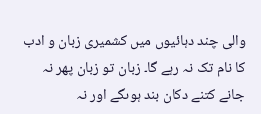والی چند دہائیوں میں کشمیری زبان و ادب کا نام تک نہ رہے گا۔ زبان تو زبان پھر نہ جانے کتنے دکان بند ہوںگے اور نہ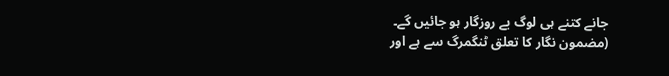جانے کتنے ہی لوگ بے روزگار ہو جائیں گے۔
(مضمون نگار کا تعلق ٹنگمرگ سے ہے اور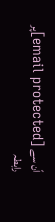اًن سے [email protected]پر رابطہ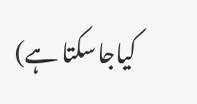کیاجاسکتا ہے)